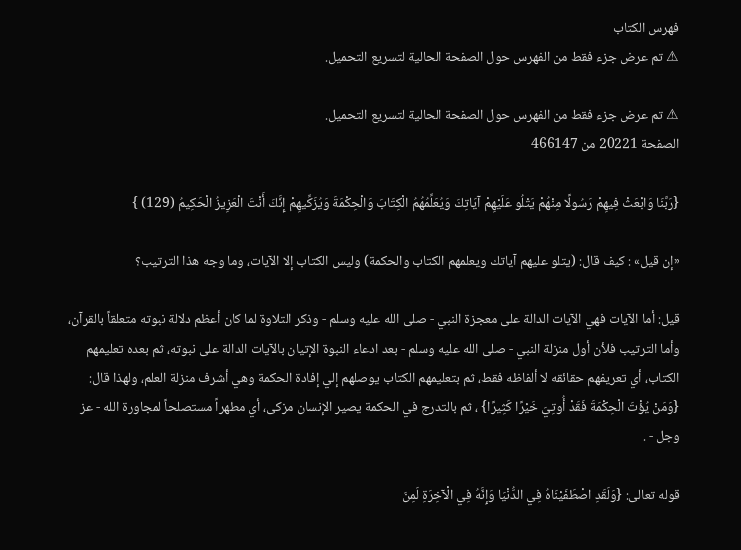فهرس الكتاب
⚠ تم عرض جزء فقط من الفهرس حول الصفحة الحالية لتسريع التحميل.

⚠ تم عرض جزء فقط من الفهرس حول الصفحة الحالية لتسريع التحميل.
الصفحة 20221 من 466147

{رَبَّنَا وَابْعَثْ فِيهِمْ رَسُولًا مِنْهُمْ يَتْلُو عَلَيْهِمْ آيَاتِكَ وَيُعَلِّمُهُمُ الْكِتَابَ وَالْحِكْمَةَ وَيُزَكِّيهِمْ إِنَّكَ أَنْتَ الْعَزِيزُ الْحَكِيمُ (129) }

«إن قيل» : كيف قال: (يتلو عليهم آياتك ويعلمهم الكتاب والحكمة) وليس الكتاب إلا الآيات، وما وجه هذا الترتيب؟

قيل: أما الآيات فهي الآيات الدالة على معجزة النبي - صلى الله عليه وسلم - وذكر التلاوة لما كان أعظم دلالة نبوته متعلقاً بالقرآن، وأما الترتيب فلأن أول منزلة النبي - صلى الله عليه وسلم - بعد ادعاء النبوة الإتيان بالآيات الدالة على نبوته، ثم بعده تعليمهم الكتاب، أي تعريفهم حقائقه لا ألفاظه فقط، ثم بتعليمهم الكتاب يوصلهم إلي إفادة الحكمة وهي أشرف منزلة العلم، ولهذا قال: {وَمَنْ يُؤْتَ الْحِكْمَةَ فَقَدْ أُوتِيَ خَيْرًا كَثِيرًا} ، ثم بالتدرج في الحكمة يصير الإنسان مزكى، أي مطهراً مستصلحاً لمجاورة الله - عز وجل - .

قوله تعالى: {وَلَقَدِ اصْطَفَيْنَاهُ فِي الدُّنْيَا وَإِنَّهُ فِي الْآخِرَةِ لَمِنَ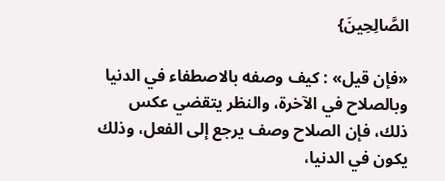الصَّالِحِينَ}

«فإن قيل» : كيف وصفه بالاصطفاء في الدنيا وبالصلاح في الآخرة، والنظر يتقضي عكس ذلك، فإن الصلاح وصف يرجع إلى الفعل، وذلك يكون في الدنيا،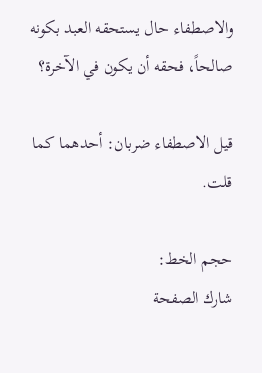والاصطفاء حال يستحقه العبد بكونه صالحاً، فحقه أن يكون في الآخرة؟

قيل الاصطفاء ضربان: أحدهما كما قلت.

حجم الخط:
شارك الصفحة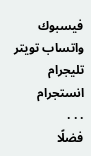فيسبوك واتساب تويتر تليجرام انستجرام
. . .
فضلًا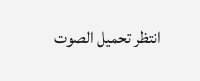انتظر تحميل الصوت